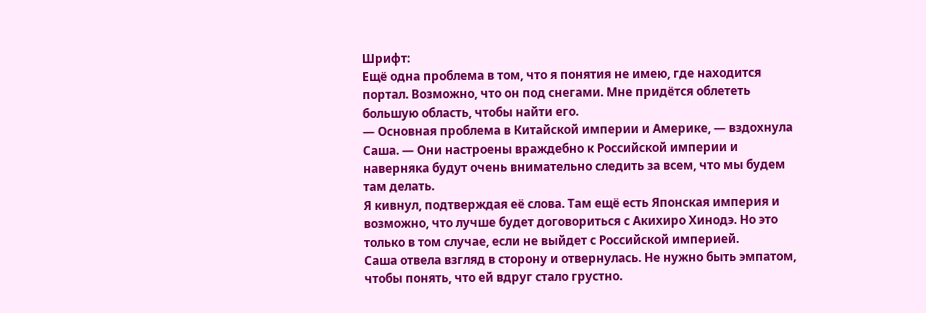Шрифт:
Ещё одна проблема в том, что я понятия не имею, где находится портал. Возможно, что он под снегами. Мне придётся облететь большую область, чтобы найти его.
— Основная проблема в Китайской империи и Америке, — вздохнула Саша. — Они настроены враждебно к Российской империи и наверняка будут очень внимательно следить за всем, что мы будем там делать.
Я кивнул, подтверждая её слова. Там ещё есть Японская империя и возможно, что лучше будет договориться с Акихиро Хинодэ. Но это только в том случае, если не выйдет с Российской империей.
Саша отвела взгляд в сторону и отвернулась. Не нужно быть эмпатом, чтобы понять, что ей вдруг стало грустно.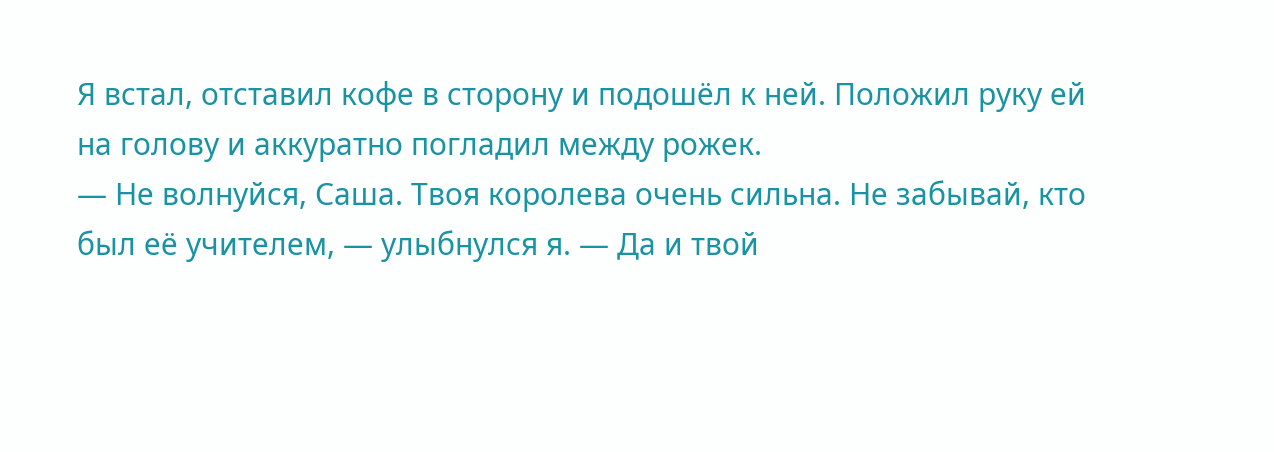Я встал, отставил кофе в сторону и подошёл к ней. Положил руку ей на голову и аккуратно погладил между рожек.
— Не волнуйся, Саша. Твоя королева очень сильна. Не забывай, кто был её учителем, — улыбнулся я. — Да и твой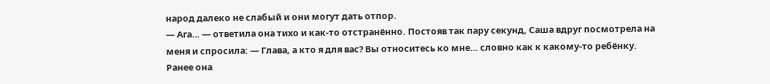народ далеко не слабый и они могут дать отпор.
— Ага… — ответила она тихо и как-то отстранённо. Постояв так пару секунд, Саша вдруг посмотрела на меня и спросила: — Глава, а кто я для вас? Вы относитесь ко мне… словно как к какому-то ребёнку.
Ранее она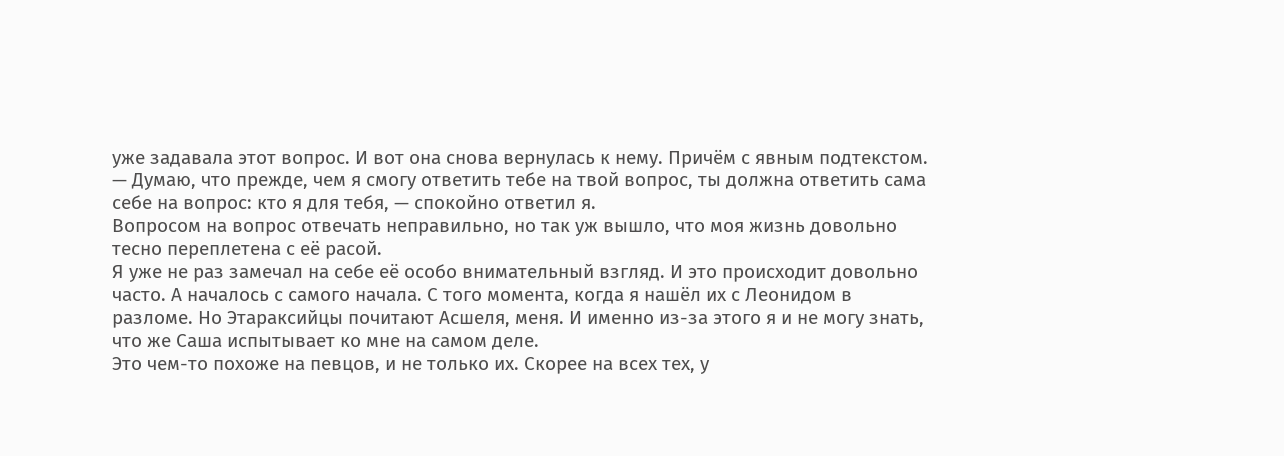уже задавала этот вопрос. И вот она снова вернулась к нему. Причём с явным подтекстом.
— Думаю, что прежде, чем я смогу ответить тебе на твой вопрос, ты должна ответить сама себе на вопрос: кто я для тебя, — спокойно ответил я.
Вопросом на вопрос отвечать неправильно, но так уж вышло, что моя жизнь довольно тесно переплетена с её расой.
Я уже не раз замечал на себе её особо внимательный взгляд. И это происходит довольно часто. А началось с самого начала. С того момента, когда я нашёл их с Леонидом в разломе. Но Этараксийцы почитают Асшеля, меня. И именно из-за этого я и не могу знать, что же Саша испытывает ко мне на самом деле.
Это чем-то похоже на певцов, и не только их. Скорее на всех тех, у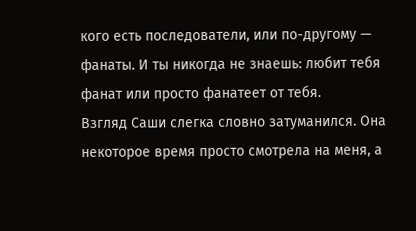кого есть последователи, или по-другому — фанаты. И ты никогда не знаешь: любит тебя фанат или просто фанатеет от тебя.
Взгляд Саши слегка словно затуманился. Она некоторое время просто смотрела на меня, а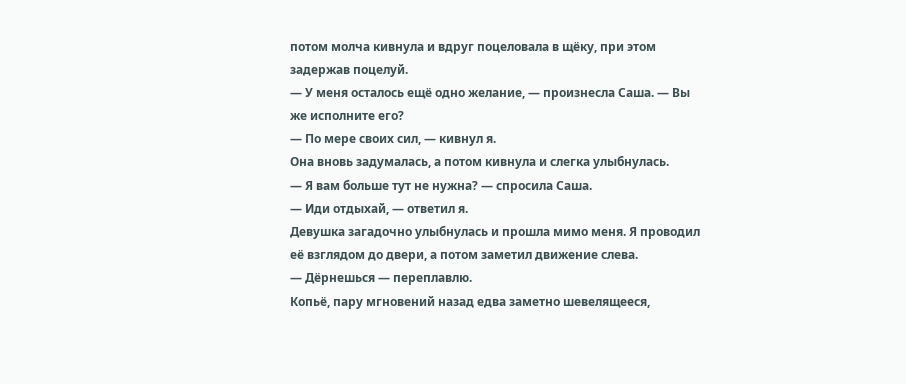потом молча кивнула и вдруг поцеловала в щёку, при этом задержав поцелуй.
— У меня осталось ещё одно желание, — произнесла Саша. — Вы же исполните его?
— По мере своих сил, — кивнул я.
Она вновь задумалась, а потом кивнула и слегка улыбнулась.
— Я вам больше тут не нужна? — спросила Саша.
— Иди отдыхай, — ответил я.
Девушка загадочно улыбнулась и прошла мимо меня. Я проводил её взглядом до двери, а потом заметил движение слева.
— Дёрнешься — переплавлю.
Копьё, пару мгновений назад едва заметно шевелящееся,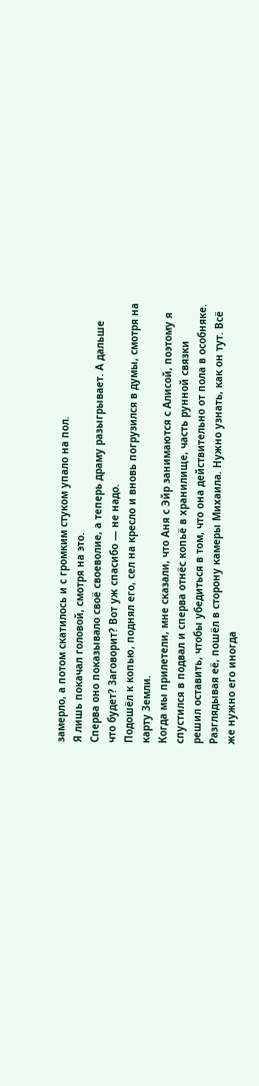замерло, а потом скатилось и с громким стуком упало на пол.
Я лишь покачал головой, смотря на это.
Сперва оно показывало своё своеволие, а теперь драму разыгрывает. А дальше что будет? Заговорит? Вот уж спасибо — не надо.
Подошёл к копью, поднял его, сел на кресло и вновь погрузился в думы, смотря на карту Земли.
Когда мы прилетели, мне сказали, что Аня с Эйр занимаются с Алисой, поэтому я спустился в подвал и сперва отнёс копьё в хранилище, часть рунной связки решил оставить, чтобы убедиться в том, что она действительно от пола в особняке.
Разглядывая её, пошёл в сторону камеры Михаила. Нужно узнать, как он тут. Всё же нужно его иногда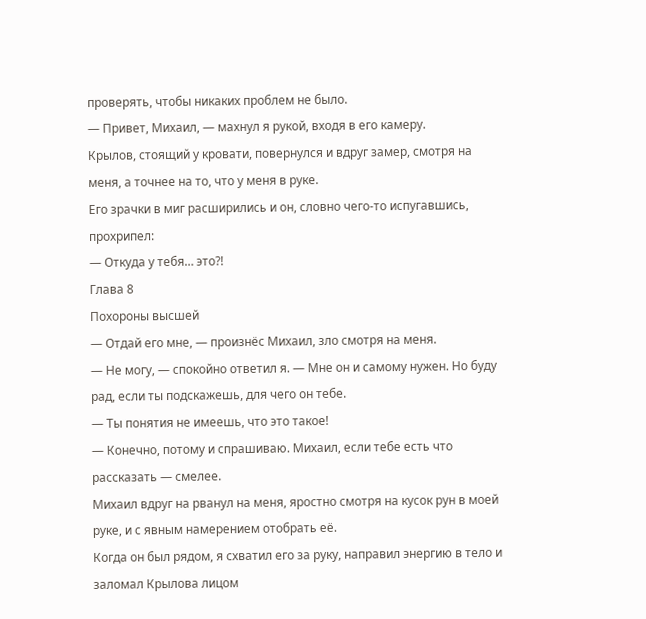проверять, чтобы никаких проблем не было.
— Привет, Михаил, — махнул я рукой, входя в его камеру.
Крылов, стоящий у кровати, повернулся и вдруг замер, смотря на меня, а точнее на то, что у меня в руке.
Его зрачки в миг расширились и он, словно чего-то испугавшись, прохрипел:
— Откуда у тебя… это?!
Глава 8
Похороны высшей
— Отдай его мне, — произнёс Михаил, зло смотря на меня.
— Не могу, — спокойно ответил я. — Мне он и самому нужен. Но буду рад, если ты подскажешь, для чего он тебе.
— Ты понятия не имеешь, что это такое!
— Конечно, потому и спрашиваю. Михаил, если тебе есть что рассказать — смелее.
Михаил вдруг на рванул на меня, яростно смотря на кусок рун в моей руке, и с явным намерением отобрать её.
Когда он был рядом, я схватил его за руку, направил энергию в тело и заломал Крылова лицом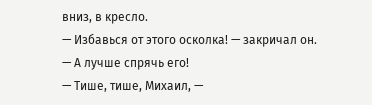вниз, в кресло.
— Избавься от этого осколка! — закричал он. — А лучше спрячь его!
— Тише, тише, Михаил, —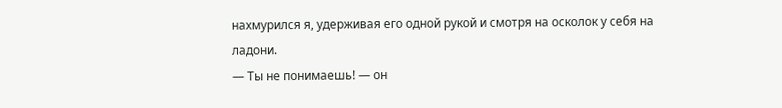нахмурился я, удерживая его одной рукой и смотря на осколок у себя на ладони.
— Ты не понимаешь! — он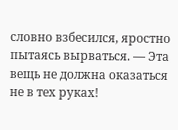словно взбесился, яростно пытаясь вырваться. — Эта вещь не должна оказаться не в тех руках!